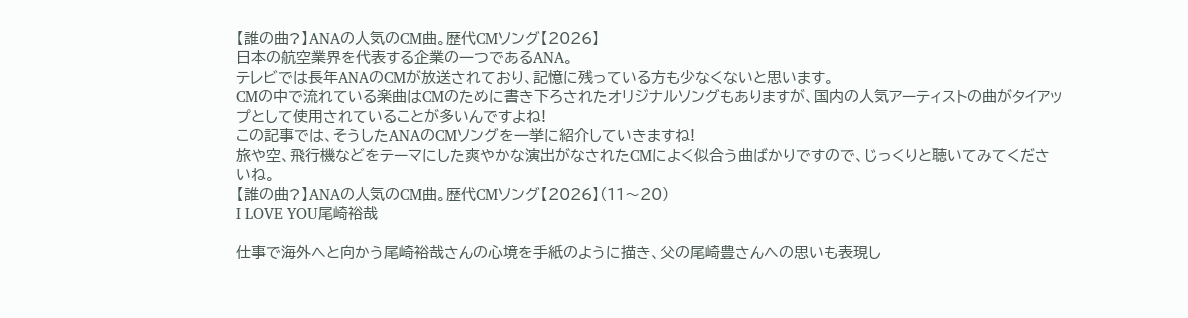【誰の曲?】ANAの人気のCM曲。歴代CMソング【2026】
日本の航空業界を代表する企業の一つであるANA。
テレビでは長年ANAのCMが放送されており、記憶に残っている方も少なくないと思います。
CMの中で流れている楽曲はCMのために書き下ろされたオリジナルソングもありますが、国内の人気アーティストの曲がタイアップとして使用されていることが多いんですよね!
この記事では、そうしたANAのCMソングを一挙に紹介していきますね!
旅や空、飛行機などをテーマにした爽やかな演出がなされたCMによく似合う曲ばかりですので、じっくりと聴いてみてくださいね。
【誰の曲?】ANAの人気のCM曲。歴代CMソング【2026】(11〜20)
I LOVE YOU尾崎裕哉

仕事で海外へと向かう尾崎裕哉さんの心境を手紙のように描き、父の尾崎豊さんへの思いも表現し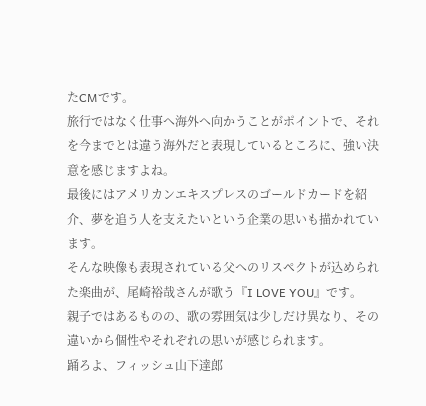たCMです。
旅行ではなく仕事へ海外へ向かうことがポイントで、それを今までとは違う海外だと表現しているところに、強い決意を感じますよね。
最後にはアメリカンエキスプレスのゴールドカードを紹介、夢を追う人を支えたいという企業の思いも描かれています。
そんな映像も表現されている父へのリスペクトが込められた楽曲が、尾崎裕哉さんが歌う『I LOVE YOU』です。
親子ではあるものの、歌の雰囲気は少しだけ異なり、その違いから個性やそれぞれの思いが感じられます。
踊ろよ、フィッシュ山下達郎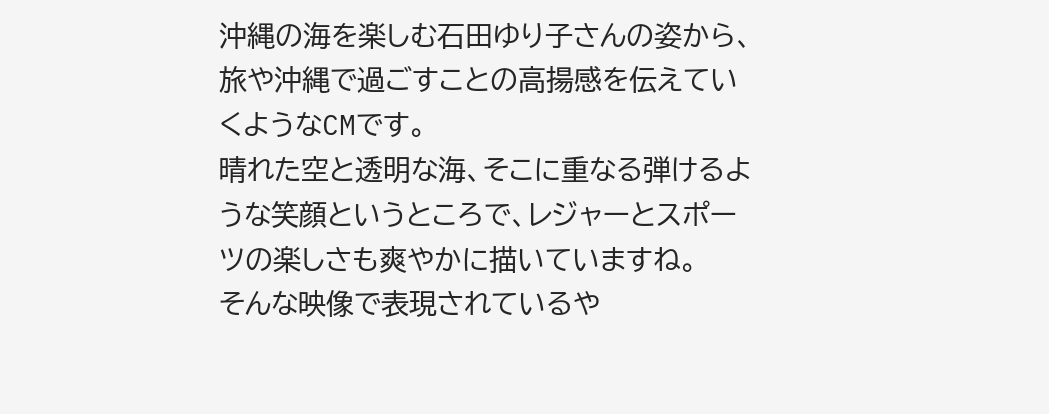沖縄の海を楽しむ石田ゆり子さんの姿から、旅や沖縄で過ごすことの高揚感を伝えていくようなCMです。
晴れた空と透明な海、そこに重なる弾けるような笑顔というところで、レジャーとスポーツの楽しさも爽やかに描いていますね。
そんな映像で表現されているや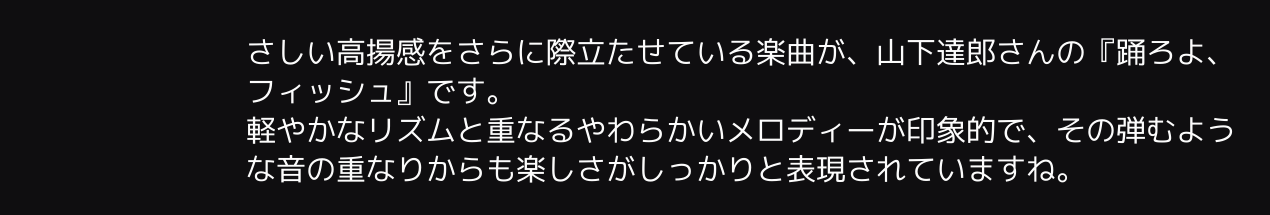さしい高揚感をさらに際立たせている楽曲が、山下達郎さんの『踊ろよ、フィッシュ』です。
軽やかなリズムと重なるやわらかいメロディーが印象的で、その弾むような音の重なりからも楽しさがしっかりと表現されていますね。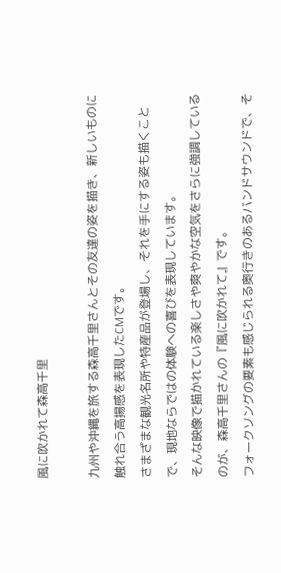風に吹かれて森高千里

九州や沖縄を旅する森高千里さんとその友達の姿を描き、新しいものに触れ合う高揚感を表現したCMです。
さまざまな観光名所や特産品が登場し、それを手にする姿も描くことで、現地ならではの体験への喜びを表現しています。
そんな映像で描かれている楽しさや爽やかな空気をさらに強調しているのが、森高千里さんの『風に吹かれて』です。
フォークソングの要素も感じられる奥行きのあるバンドサウンドで、そ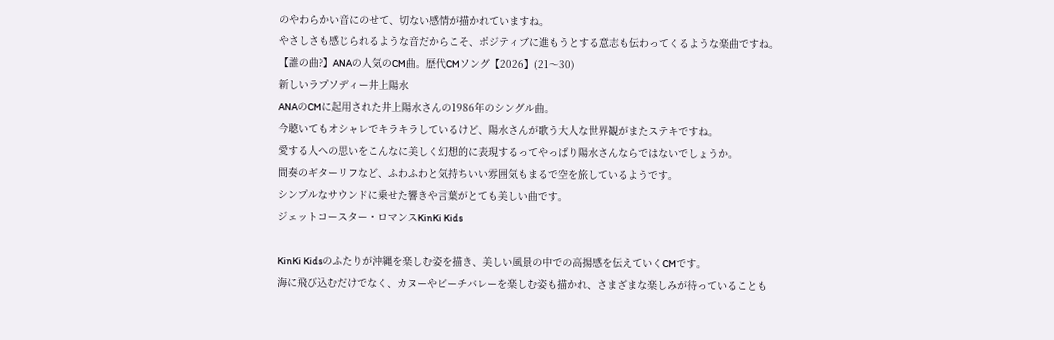のやわらかい音にのせて、切ない感情が描かれていますね。
やさしさも感じられるような音だからこそ、ポジティブに進もうとする意志も伝わってくるような楽曲ですね。
【誰の曲?】ANAの人気のCM曲。歴代CMソング【2026】(21〜30)
新しいラプソディー井上陽水
ANAのCMに起用された井上陽水さんの1986年のシングル曲。
今聴いてもオシャレでキラキラしているけど、陽水さんが歌う大人な世界観がまたステキですね。
愛する人への思いをこんなに美しく幻想的に表現するってやっぱり陽水さんならではないでしょうか。
間奏のギターリフなど、ふわふわと気持ちいい雰囲気もまるで空を旅しているようです。
シンプルなサウンドに乗せた響きや言葉がとても美しい曲です。
ジェットコースター・ロマンスKinKi Kids

KinKi Kidsのふたりが沖縄を楽しむ姿を描き、美しい風景の中での高揚感を伝えていくCMです。
海に飛び込むだけでなく、カヌーやビーチバレーを楽しむ姿も描かれ、さまざまな楽しみが待っていることも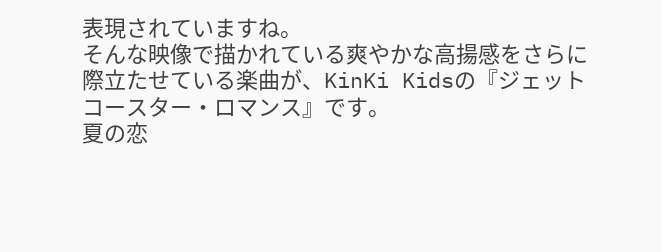表現されていますね。
そんな映像で描かれている爽やかな高揚感をさらに際立たせている楽曲が、KinKi Kidsの『ジェットコースター・ロマンス』です。
夏の恋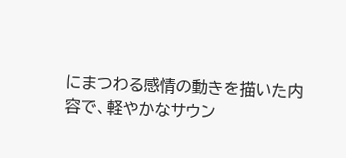にまつわる感情の動きを描いた内容で、軽やかなサウン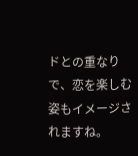ドとの重なりで、恋を楽しむ姿もイメージされますね。